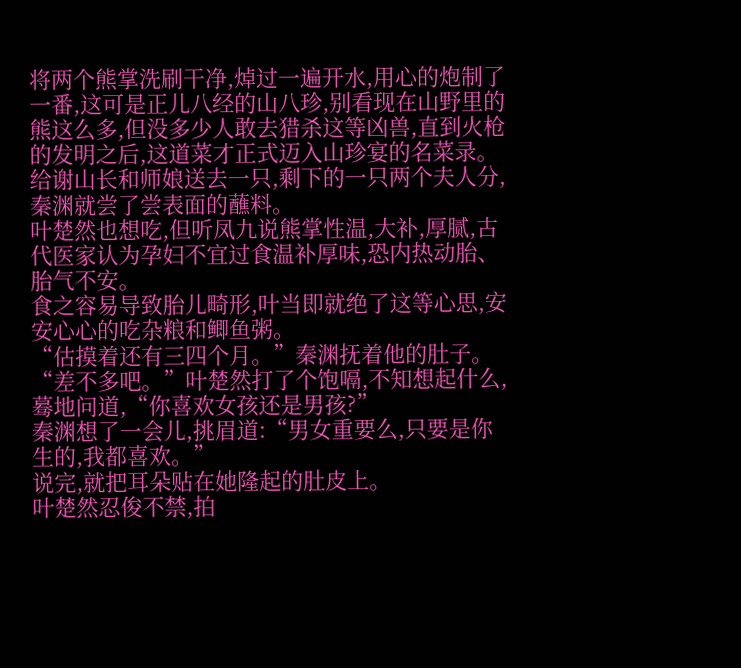将两个熊掌洗刷干净,焯过一遍开水,用心的炮制了一番,这可是正儿八经的山八珍,别看现在山野里的熊这么多,但没多少人敢去猎杀这等凶兽,直到火枪的发明之后,这道菜才正式迈入山珍宴的名菜录。
给谢山长和师娘送去一只,剩下的一只两个夫人分,秦渊就尝了尝表面的蘸料。
叶楚然也想吃,但听凤九说熊掌性温,大补,厚腻,古代医家认为孕妇不宜过食温补厚味,恐内热动胎、胎气不安。
食之容易导致胎儿畸形,叶当即就绝了这等心思,安安心心的吃杂粮和鲫鱼粥。
“估摸着还有三四个月。”秦渊抚着他的肚子。
“差不多吧。”叶楚然打了个饱嗝,不知想起什么,蓦地问道,“你喜欢女孩还是男孩?”
秦渊想了一会儿,挑眉道:“男女重要么,只要是你生的,我都喜欢。”
说完,就把耳朵贴在她隆起的肚皮上。
叶楚然忍俊不禁,拍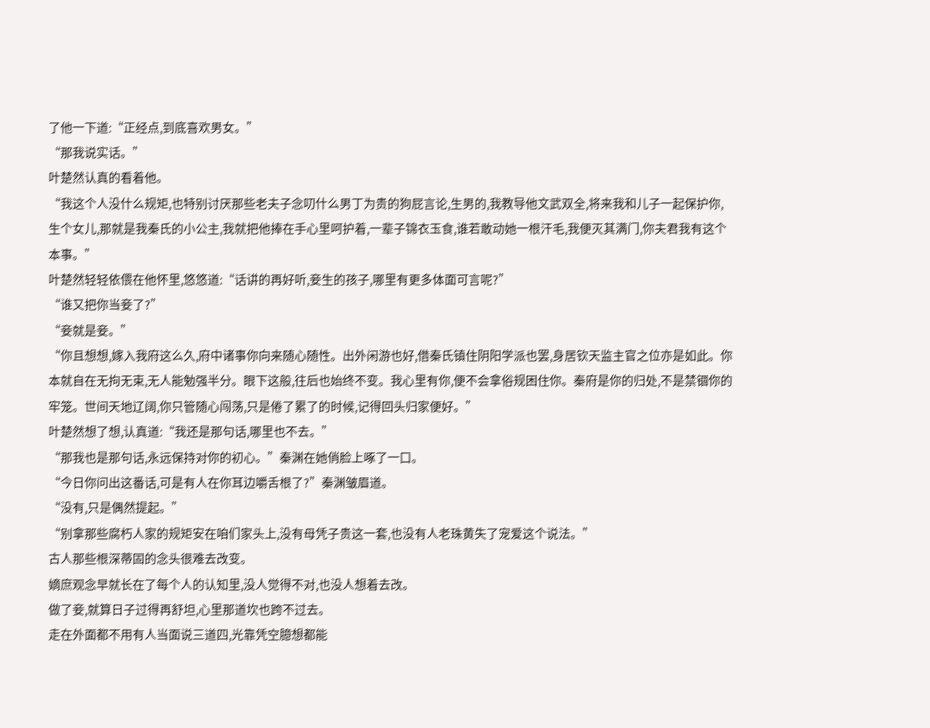了他一下道:“正经点,到底喜欢男女。”
“那我说实话。”
叶楚然认真的看着他。
“我这个人没什么规矩,也特别讨厌那些老夫子念叨什么男丁为贵的狗屁言论,生男的,我教导他文武双全,将来我和儿子一起保护你,生个女儿,那就是我秦氏的小公主,我就把他捧在手心里呵护着,一辈子锦衣玉食,谁若敢动她一根汗毛,我便灭其满门,你夫君我有这个本事。”
叶楚然轻轻依偎在他怀里,悠悠道:“话讲的再好听,妾生的孩子,哪里有更多体面可言呢?”
“谁又把你当妾了?”
“妾就是妾。”
“你且想想,嫁入我府这么久,府中诸事你向来随心随性。出外闲游也好,借秦氏镇住阴阳学派也罢,身居钦天监主官之位亦是如此。你本就自在无拘无束,无人能勉强半分。眼下这般,往后也始终不变。我心里有你,便不会拿俗规困住你。秦府是你的归处,不是禁锢你的牢笼。世间天地辽阔,你只管随心闯荡,只是倦了累了的时候,记得回头归家便好。”
叶楚然想了想,认真道:“我还是那句话,哪里也不去。”
“那我也是那句话,永远保持对你的初心。”秦渊在她俏脸上啄了一口。
“今日你问出这番话,可是有人在你耳边嚼舌根了?”秦渊皱眉道。
“没有,只是偶然提起。”
“别拿那些腐朽人家的规矩安在咱们家头上,没有母凭子贵这一套,也没有人老珠黄失了宠爱这个说法。”
古人那些根深蒂固的念头很难去改变。
嫡庶观念早就长在了每个人的认知里,没人觉得不对,也没人想着去改。
做了妾,就算日子过得再舒坦,心里那道坎也跨不过去。
走在外面都不用有人当面说三道四,光靠凭空臆想都能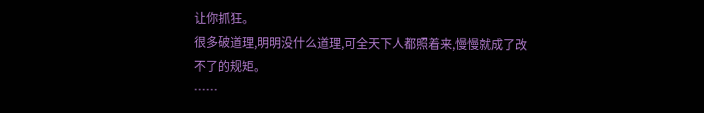让你抓狂。
很多破道理,明明没什么道理,可全天下人都照着来,慢慢就成了改不了的规矩。
……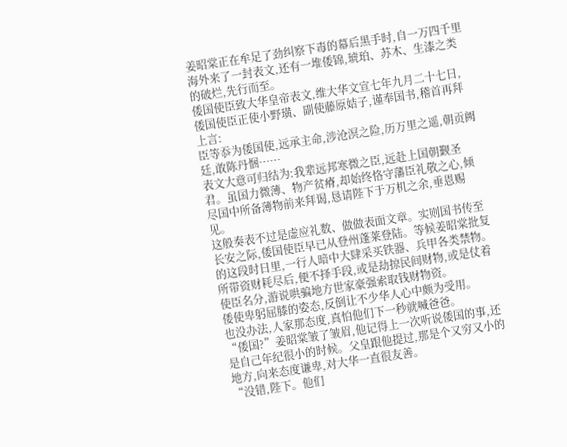姜昭棠正在牟足了劲纠察下毒的幕后黑手时,自一万四千里海外来了一封表文,还有一堆倭锦,琥珀、苏木、生漆之类的破烂,先行而至。
倭国使臣致大华皇帝表文,维大华文宣七年九月二十七日,倭国使臣正使小野璜、副使藤原姞子,谨奉国书,稽首再拜上言:
臣等忝为倭国使,远承主命,涉沧溟之险,历万里之遥,朝贡阙廷,敢陈丹悃……
表文大意可归结为:我辈远邦寒微之臣,远赴上国朝觐圣君。虽国力微薄、物产贫瘠,却始终恪守藩臣礼敬之心,倾尽国中所备薄物前来拜谒,恳请陛下于万机之余,垂恩赐见。
这般奏表不过是虚应礼数、做做表面文章。实则国书传至长安之际,倭国使臣早已从登州蓬莱登陆。等候姜昭棠批复的这段时日里,一行人暗中大肆采买铁器、兵甲各类禁物。
所带资财耗尽后,便不择手段,或是劫掠民间财物,或是仗着使臣名分,游说哄骗地方世家豪强索取钱财物资。
倭使卑躬屈膝的姿态,反倒让不少华人心中颇为受用。
也没办法,人家那态度,真怕他们下一秒就喊爸爸。
“倭国?”姜昭棠皱了皱眉,他记得上一次听说倭国的事,还是自己年纪很小的时候。父皇跟他提过,那是个又穷又小的地方,向来态度谦卑,对大华一直很友善。
“没错,陛下。他们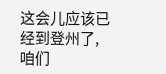这会儿应该已经到登州了,咱们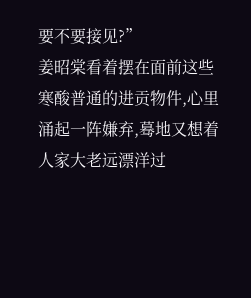要不要接见?”
姜昭棠看着摆在面前这些寒酸普通的进贡物件,心里涌起一阵嫌弃,蓦地又想着人家大老远漂洋过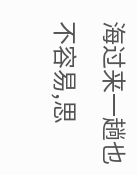海过来一趟也不容易,思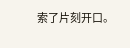索了片刻开口。